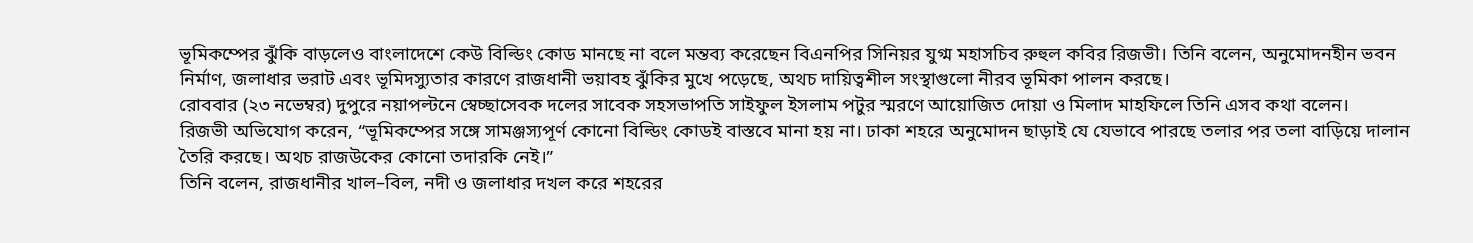ভূমিকম্পের ঝুঁকি বাড়লেও বাংলাদেশে কেউ বিল্ডিং কোড মানছে না বলে মন্তব্য করেছেন বিএনপির সিনিয়র যুগ্ম মহাসচিব রুহুল কবির রিজভী। তিনি বলেন, অনুমোদনহীন ভবন নির্মাণ, জলাধার ভরাট এবং ভূমিদস্যুতার কারণে রাজধানী ভয়াবহ ঝুঁকির মুখে পড়েছে, অথচ দায়িত্বশীল সংস্থাগুলো নীরব ভূমিকা পালন করছে।
রোববার (২৩ নভেম্বর) দুপুরে নয়াপল্টনে স্বেচ্ছাসেবক দলের সাবেক সহসভাপতি সাইফুল ইসলাম পটুর স্মরণে আয়োজিত দোয়া ও মিলাদ মাহফিলে তিনি এসব কথা বলেন।
রিজভী অভিযোগ করেন, “ভূমিকম্পের সঙ্গে সামঞ্জস্যপূর্ণ কোনো বিল্ডিং কোডই বাস্তবে মানা হয় না। ঢাকা শহরে অনুমোদন ছাড়াই যে যেভাবে পারছে তলার পর তলা বাড়িয়ে দালান তৈরি করছে। অথচ রাজউকের কোনো তদারকি নেই।”
তিনি বলেন, রাজধানীর খাল–বিল, নদী ও জলাধার দখল করে শহরের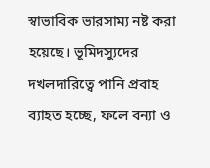স্বাভাবিক ভারসাম্য নষ্ট করা হয়েছে। ভূমিদস্যুদের দখলদারিত্বে পানি প্রবাহ ব্যাহত হচ্ছে, ফলে বন্যা ও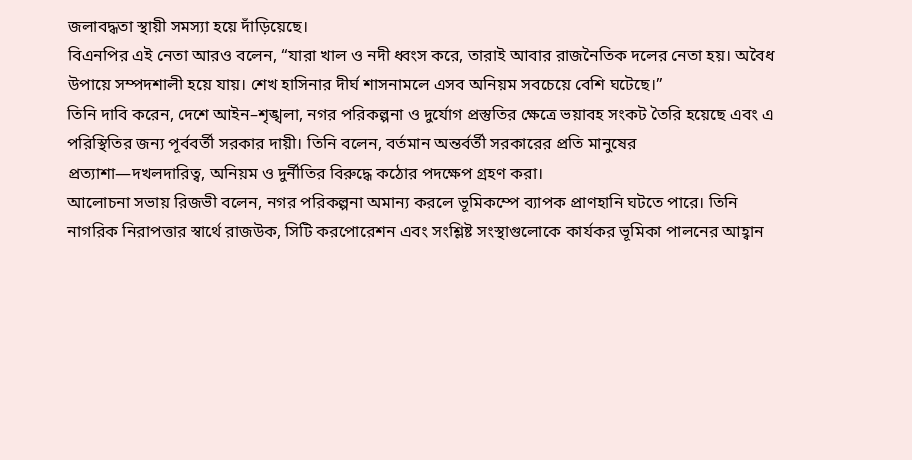জলাবদ্ধতা স্থায়ী সমস্যা হয়ে দাঁড়িয়েছে।
বিএনপির এই নেতা আরও বলেন, “যারা খাল ও নদী ধ্বংস করে, তারাই আবার রাজনৈতিক দলের নেতা হয়। অবৈধ উপায়ে সম্পদশালী হয়ে যায়। শেখ হাসিনার দীর্ঘ শাসনামলে এসব অনিয়ম সবচেয়ে বেশি ঘটেছে।”
তিনি দাবি করেন, দেশে আইন–শৃঙ্খলা, নগর পরিকল্পনা ও দুর্যোগ প্রস্তুতির ক্ষেত্রে ভয়াবহ সংকট তৈরি হয়েছে এবং এ পরিস্থিতির জন্য পূর্ববর্তী সরকার দায়ী। তিনি বলেন, বর্তমান অন্তর্বর্তী সরকারের প্রতি মানুষের প্রত্যাশা—দখলদারিত্ব, অনিয়ম ও দুর্নীতির বিরুদ্ধে কঠোর পদক্ষেপ গ্রহণ করা।
আলোচনা সভায় রিজভী বলেন, নগর পরিকল্পনা অমান্য করলে ভূমিকম্পে ব্যাপক প্রাণহানি ঘটতে পারে। তিনি নাগরিক নিরাপত্তার স্বার্থে রাজউক, সিটি করপোরেশন এবং সংশ্লিষ্ট সংস্থাগুলোকে কার্যকর ভূমিকা পালনের আহ্বান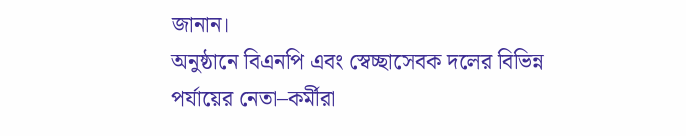জানান।
অনুষ্ঠানে বিএনপি এবং স্বেচ্ছাসেবক দলের বিভিন্ন পর্যায়ের নেতা–কর্মীরা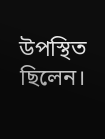উপস্থিত ছিলেন।